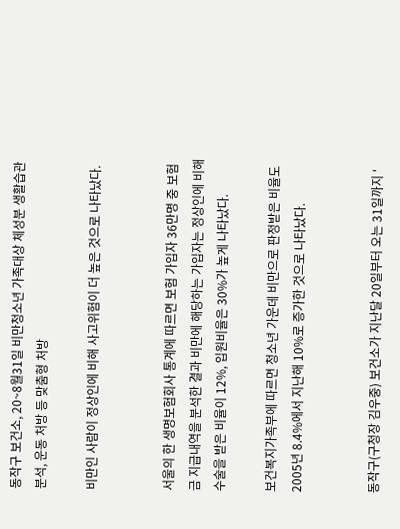동작구 보건소, 20~8월31일 비만청소년 가족대상 체성분 생활습관 분석, 운동 처방 등 맞춤형 처방

비만인 사람이 정상인에 비해 사고위험이 더 높은 것으로 나타났다.


서울의 한 생명보험회사 통계에 따르면 보험 가입자 36만명 중 보험금 지급내역을 분석한 결과 비만에 해당하는 가입자는 정상인에 비해 수술을 받은 비율이 12%, 입원비율은 30%가 높게 나타났다.

보건복지가족부에 따르면 청소년 가운데 비만으로 판정받은 비율도 2005년 8.4%에서 지난해 10%로 증가한 것으로 나타났다.


동작구(구청장 김우중) 보건소가 지난달 20일부터 오는 31일까지 '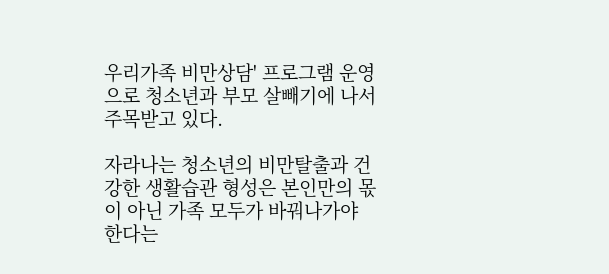우리가족 비만상담' 프로그램 운영으로 청소년과 부모 살빼기에 나서 주목받고 있다.

자라나는 청소년의 비만탈출과 건강한 생활습관 형성은 본인만의 몫이 아닌 가족 모두가 바꿔나가야 한다는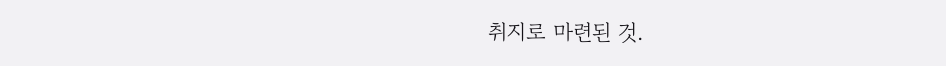취지로 마련된 것.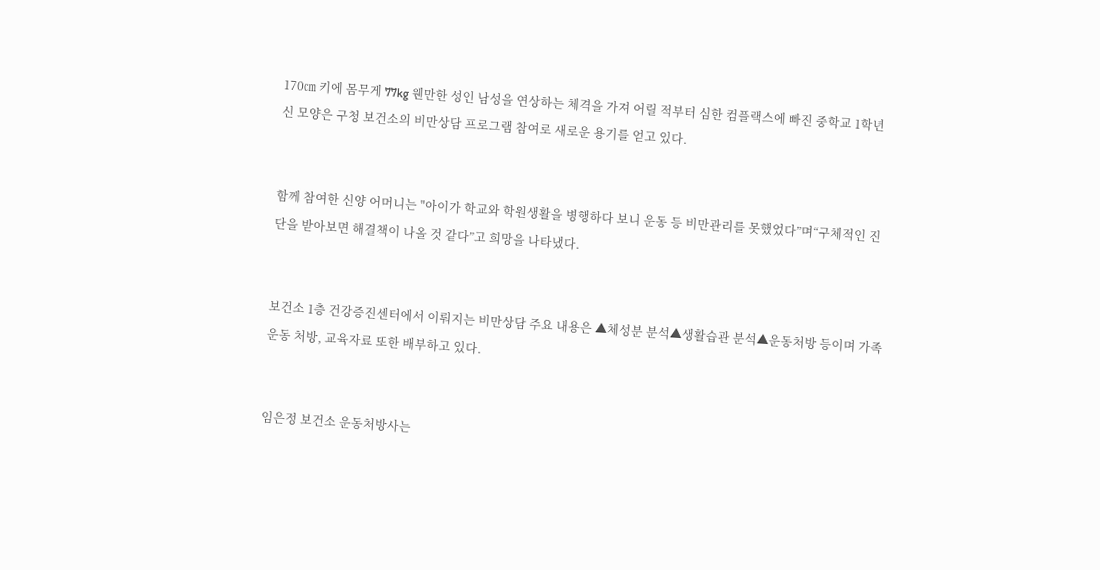170㎝ 키에 몸무게 77kg 웬만한 성인 남성을 연상하는 체격을 가져 어릴 적부터 심한 컴플랙스에 빠진 중학교 1학년 신 모양은 구청 보건소의 비만상담 프로그램 참여로 새로운 용기를 얻고 있다.


함께 참여한 신양 어머니는 "아이가 학교와 학원생활을 병행하다 보니 운동 등 비만관리를 못했었다”며“구체적인 진단을 받아보면 해결책이 나올 것 같다”고 희망을 나타냈다.


보건소 1층 건강증진센터에서 이뤄지는 비만상담 주요 내용은 ▲체성분 분석▲생활습관 분석▲운동처방 등이며 가족운동 처방, 교육자료 또한 배부하고 있다.


임은정 보건소 운동처방사는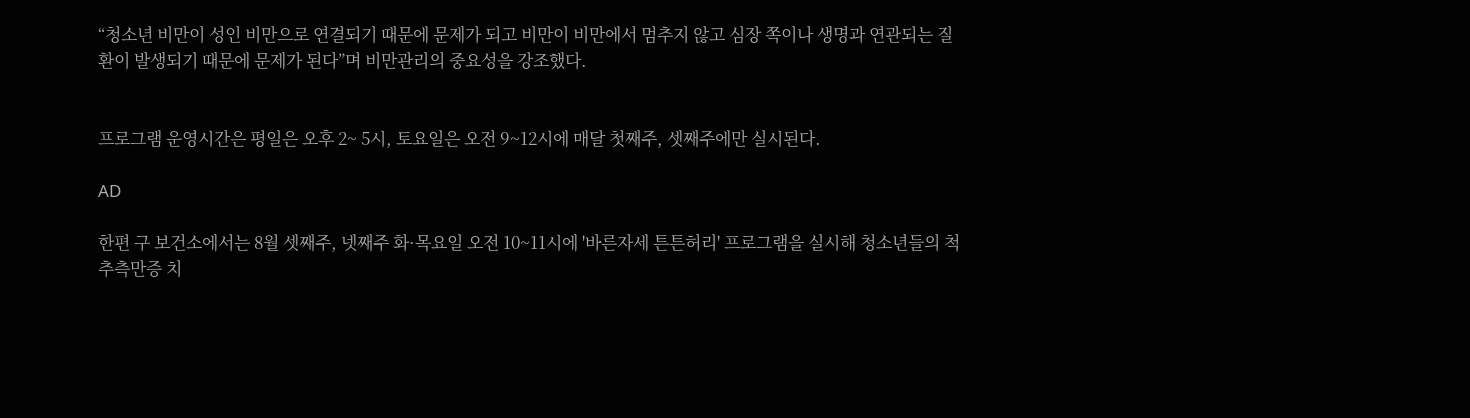“청소년 비만이 성인 비만으로 연결되기 때문에 문제가 되고 비만이 비만에서 멈추지 않고 심장 쪽이나 생명과 연관되는 질환이 발생되기 때문에 문제가 된다”며 비만관리의 중요성을 강조했다.


프로그램 운영시간은 평일은 오후 2~ 5시, 토요일은 오전 9~12시에 매달 첫째주, 셋째주에만 실시된다.

AD

한편 구 보건소에서는 8월 셋째주, 넷째주 화·목요일 오전 10~11시에 '바른자세 튼튼허리' 프로그램을 실시해 청소년들의 척추측만증 치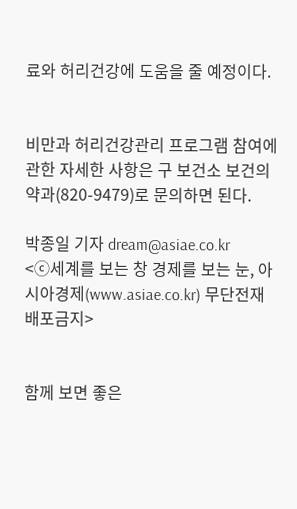료와 허리건강에 도움을 줄 예정이다.


비만과 허리건강관리 프로그램 참여에 관한 자세한 사항은 구 보건소 보건의약과(820-9479)로 문의하면 된다.

박종일 기자 dream@asiae.co.kr
<ⓒ세계를 보는 창 경제를 보는 눈, 아시아경제(www.asiae.co.kr) 무단전재 배포금지>


함께 보면 좋은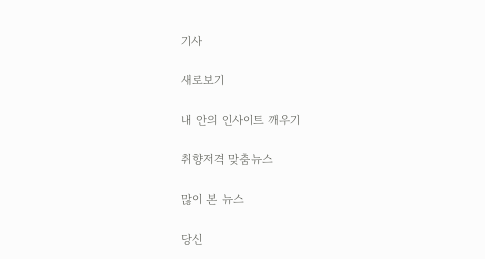기사

새로보기

내 안의 인사이트 깨우기

취향저격 맞춤뉴스

많이 본 뉴스

당신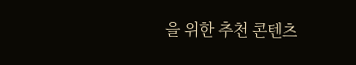을 위한 추천 콘텐츠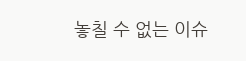놓칠 수 없는 이슈